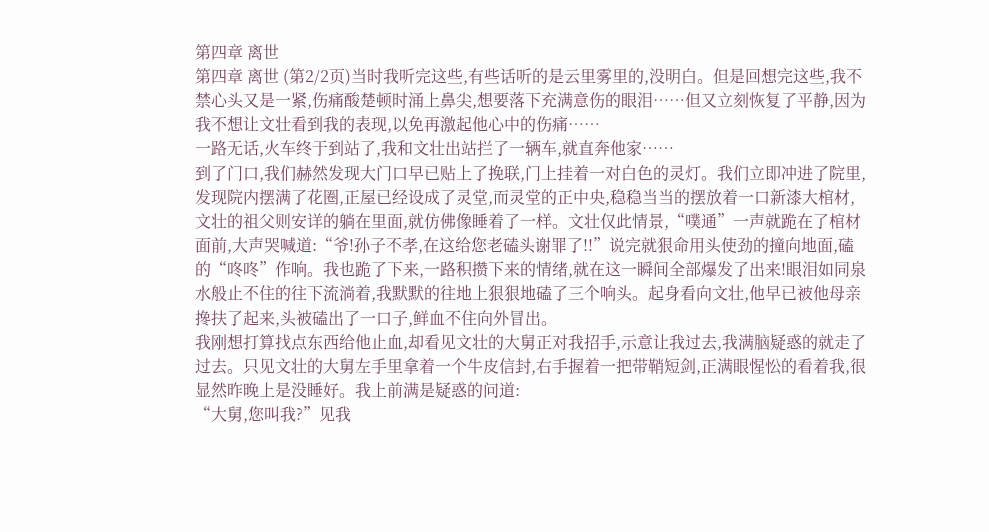第四章 离世
第四章 离世 (第2/2页)当时我听完这些,有些话听的是云里雾里的,没明白。但是回想完这些,我不禁心头又是一紧,伤痛酸楚顿时涌上鼻尖,想要落下充满意伤的眼泪……但又立刻恢复了平静,因为我不想让文壮看到我的表现,以免再激起他心中的伤痛……
一路无话,火车终于到站了,我和文壮出站拦了一辆车,就直奔他家……
到了门口,我们赫然发现大门口早已贴上了挽联,门上挂着一对白色的灵灯。我们立即冲进了院里,发现院内摆满了花圈,正屋已经设成了灵堂,而灵堂的正中央,稳稳当当的摆放着一口新漆大棺材,文壮的祖父则安详的躺在里面,就仿佛像睡着了一样。文壮仅此情景,“噗通”一声就跪在了棺材面前,大声哭喊道:“爷!孙子不孝,在这给您老磕头谢罪了!!”说完就狠命用头使劲的撞向地面,磕的“咚咚”作响。我也跪了下来,一路积攒下来的情绪,就在这一瞬间全部爆发了出来!眼泪如同泉水般止不住的往下流淌着,我默默的往地上狠狠地磕了三个响头。起身看向文壮,他早已被他母亲搀扶了起来,头被磕出了一口子,鲜血不住向外冒出。
我刚想打算找点东西给他止血,却看见文壮的大舅正对我招手,示意让我过去,我满脑疑惑的就走了过去。只见文壮的大舅左手里拿着一个牛皮信封,右手握着一把带鞘短剑,正满眼惺忪的看着我,很显然昨晚上是没睡好。我上前满是疑惑的问道:
“大舅,您叫我?”见我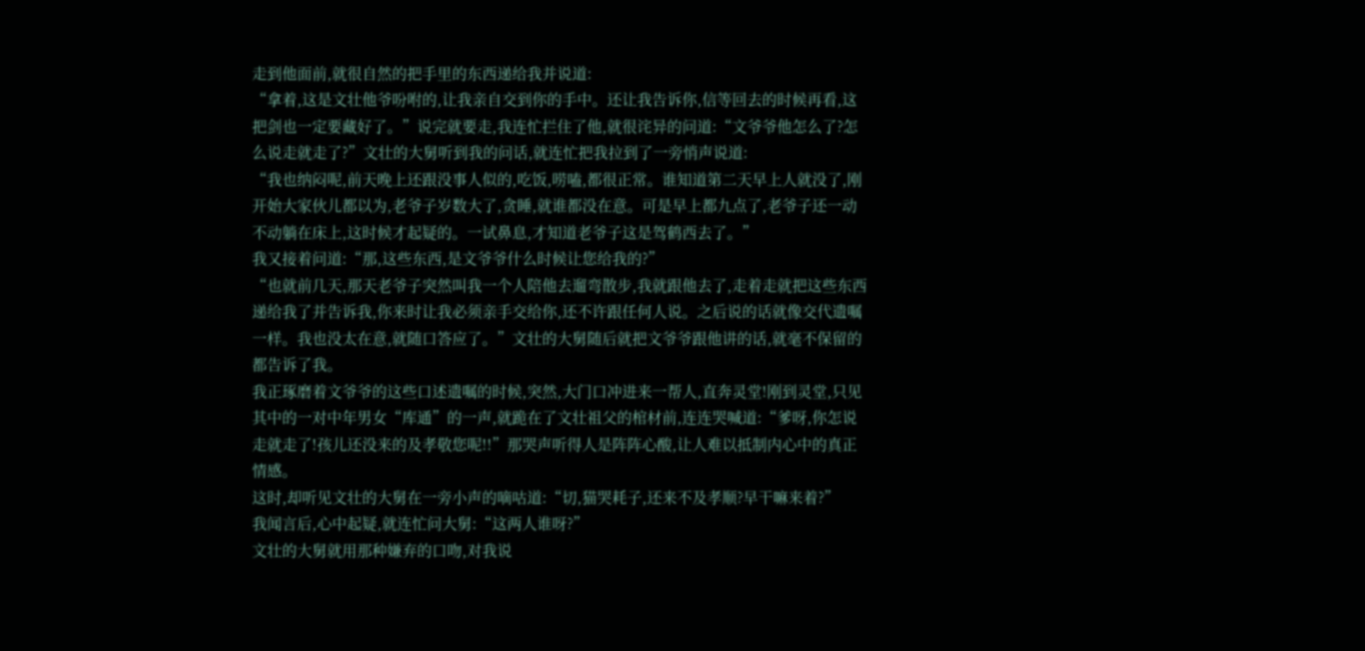走到他面前,就很自然的把手里的东西递给我并说道:
“拿着,这是文壮他爷吩咐的,让我亲自交到你的手中。还让我告诉你,信等回去的时候再看,这把剑也一定要藏好了。”说完就要走,我连忙拦住了他,就很诧异的问道:“文爷爷他怎么了?怎么说走就走了?”文壮的大舅听到我的问话,就连忙把我拉到了一旁悄声说道:
“我也纳闷呢,前天晚上还跟没事人似的,吃饭,唠嗑,都很正常。谁知道第二天早上人就没了,刚开始大家伙儿都以为,老爷子岁数大了,贪睡,就谁都没在意。可是早上都九点了,老爷子还一动不动躺在床上,这时候才起疑的。一试鼻息,才知道老爷子这是驾鹤西去了。”
我又接着问道:“那,这些东西,是文爷爷什么时候让您给我的?”
“也就前几天,那天老爷子突然叫我一个人陪他去遛弯散步,我就跟他去了,走着走就把这些东西递给我了并告诉我,你来时让我必须亲手交给你,还不许跟任何人说。之后说的话就像交代遗嘱一样。我也没太在意,就随口答应了。”文壮的大舅随后就把文爷爷跟他讲的话,就毫不保留的都告诉了我。
我正琢磨着文爷爷的这些口述遗嘱的时候,突然,大门口冲进来一帮人,直奔灵堂!刚到灵堂,只见其中的一对中年男女“库通”的一声,就跪在了文壮祖父的棺材前,连连哭喊道:“爹呀,你怎说走就走了!孩儿还没来的及孝敬您呢!!”那哭声听得人是阵阵心酸,让人难以抵制内心中的真正情感。
这时,却听见文壮的大舅在一旁小声的嘀咕道:“切,猫哭耗子,还来不及孝顺?早干嘛来着?”
我闻言后,心中起疑,就连忙问大舅:“这两人谁呀?”
文壮的大舅就用那种嫌弃的口吻,对我说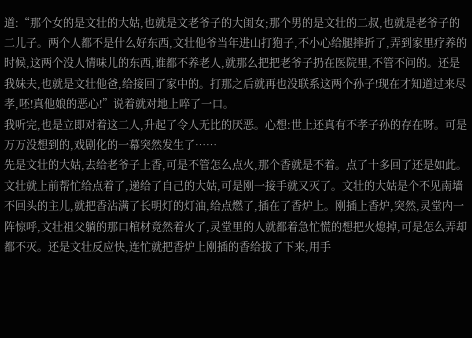道:“那个女的是文壮的大姑,也就是文老爷子的大闺女;那个男的是文壮的二叔,也就是老爷子的二儿子。两个人都不是什么好东西,文壮他爷当年进山打狍子,不小心给腿摔折了,弄到家里疗养的时候,这两个没人情味儿的东西,谁都不养老人,就那么把把老爷子扔在医院里,不管不问的。还是我妹夫,也就是文壮他爸,给接回了家中的。打那之后就再也没联系这两个孙子!现在才知道过来尽孝,呸!真他娘的恶心!”说着就对地上啐了一口。
我听完,也是立即对着这二人,升起了令人无比的厌恶。心想:世上还真有不孝子孙的存在呀。可是万万没想到的,戏剧化的一幕突然发生了……
先是文壮的大姑,去给老爷子上香,可是不管怎么点火,那个香就是不着。点了十多回了还是如此。文壮就上前帮忙给点着了,递给了自己的大姑,可是刚一接手就又灭了。文壮的大姑是个不见南墙不回头的主儿,就把香沾满了长明灯的灯油,给点燃了,插在了香炉上。刚插上香炉,突然,灵堂内一阵惊呼,文壮祖父躺的那口棺材竟然着火了,灵堂里的人就都着急忙慌的想把火熄掉,可是怎么弄却都不灭。还是文壮反应快,连忙就把香炉上刚插的香给拔了下来,用手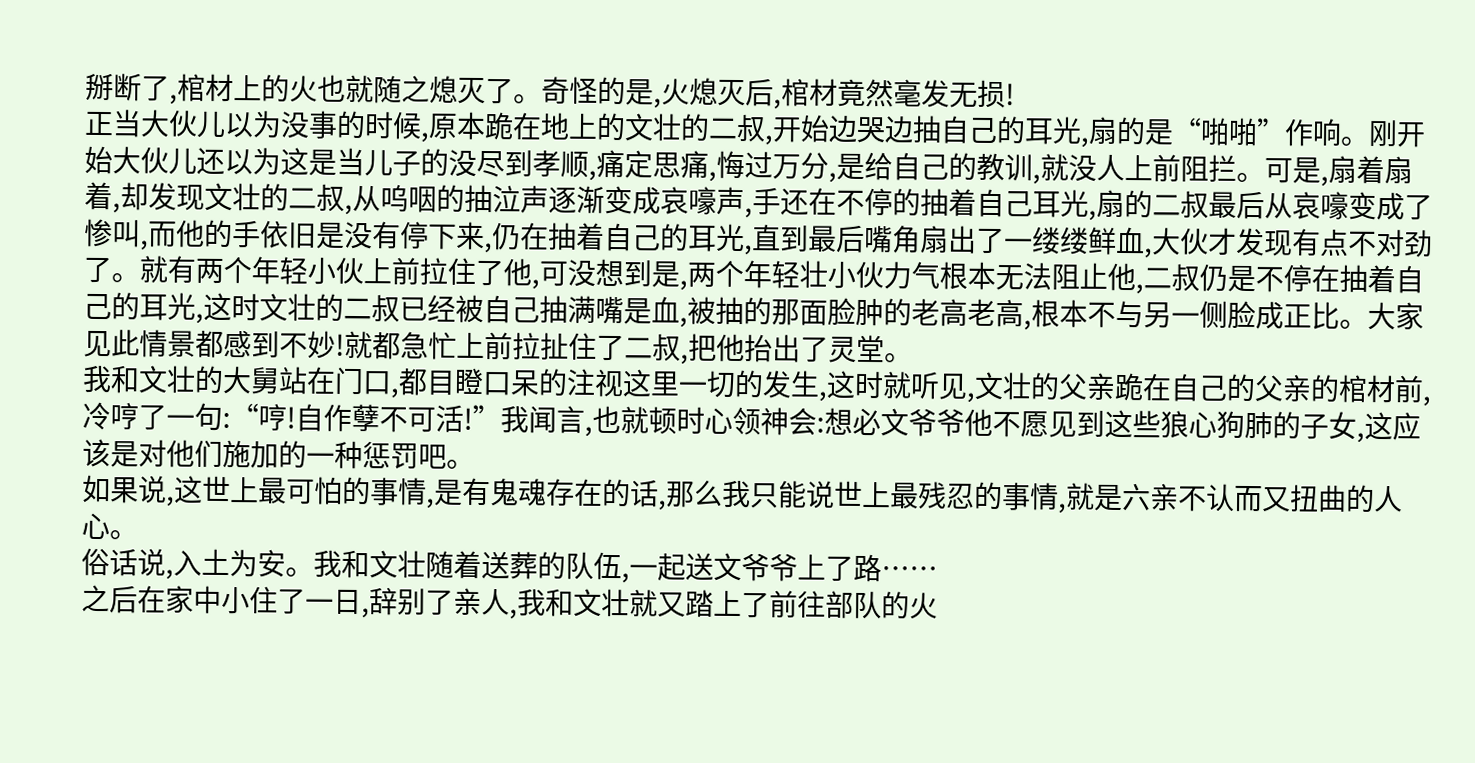掰断了,棺材上的火也就随之熄灭了。奇怪的是,火熄灭后,棺材竟然毫发无损!
正当大伙儿以为没事的时候,原本跪在地上的文壮的二叔,开始边哭边抽自己的耳光,扇的是“啪啪”作响。刚开始大伙儿还以为这是当儿子的没尽到孝顺,痛定思痛,悔过万分,是给自己的教训,就没人上前阻拦。可是,扇着扇着,却发现文壮的二叔,从呜咽的抽泣声逐渐变成哀嚎声,手还在不停的抽着自己耳光,扇的二叔最后从哀嚎变成了惨叫,而他的手依旧是没有停下来,仍在抽着自己的耳光,直到最后嘴角扇出了一缕缕鲜血,大伙才发现有点不对劲了。就有两个年轻小伙上前拉住了他,可没想到是,两个年轻壮小伙力气根本无法阻止他,二叔仍是不停在抽着自己的耳光,这时文壮的二叔已经被自己抽满嘴是血,被抽的那面脸肿的老高老高,根本不与另一侧脸成正比。大家见此情景都感到不妙!就都急忙上前拉扯住了二叔,把他抬出了灵堂。
我和文壮的大舅站在门口,都目瞪口呆的注视这里一切的发生,这时就听见,文壮的父亲跪在自己的父亲的棺材前,冷哼了一句:“哼!自作孽不可活!”我闻言,也就顿时心领神会:想必文爷爷他不愿见到这些狼心狗肺的子女,这应该是对他们施加的一种惩罚吧。
如果说,这世上最可怕的事情,是有鬼魂存在的话,那么我只能说世上最残忍的事情,就是六亲不认而又扭曲的人心。
俗话说,入土为安。我和文壮随着送葬的队伍,一起送文爷爷上了路……
之后在家中小住了一日,辞别了亲人,我和文壮就又踏上了前往部队的火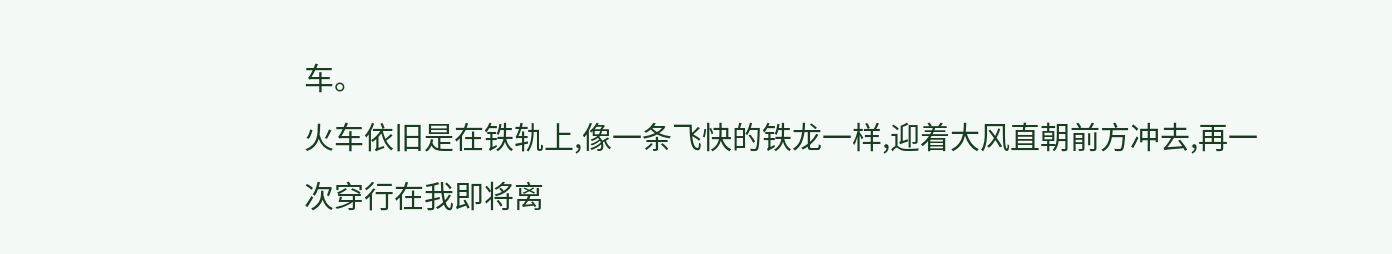车。
火车依旧是在铁轨上,像一条飞快的铁龙一样,迎着大风直朝前方冲去,再一次穿行在我即将离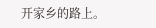开家乡的路上。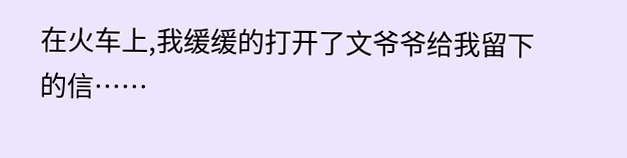在火车上,我缓缓的打开了文爷爷给我留下的信……